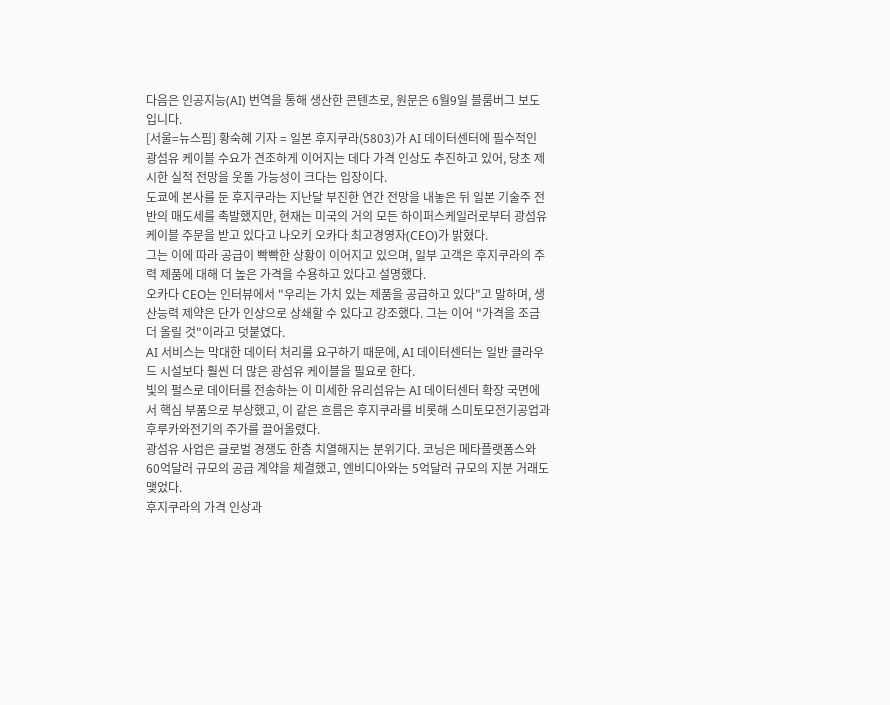다음은 인공지능(AI) 번역을 통해 생산한 콘텐츠로, 원문은 6월9일 블룸버그 보도입니다.
[서울=뉴스핌] 황숙혜 기자 = 일본 후지쿠라(5803)가 AI 데이터센터에 필수적인 광섬유 케이블 수요가 견조하게 이어지는 데다 가격 인상도 추진하고 있어, 당초 제시한 실적 전망을 웃돌 가능성이 크다는 입장이다.
도쿄에 본사를 둔 후지쿠라는 지난달 부진한 연간 전망을 내놓은 뒤 일본 기술주 전반의 매도세를 촉발했지만, 현재는 미국의 거의 모든 하이퍼스케일러로부터 광섬유 케이블 주문을 받고 있다고 나오키 오카다 최고경영자(CEO)가 밝혔다.
그는 이에 따라 공급이 빡빡한 상황이 이어지고 있으며, 일부 고객은 후지쿠라의 주력 제품에 대해 더 높은 가격을 수용하고 있다고 설명했다.
오카다 CEO는 인터뷰에서 "우리는 가치 있는 제품을 공급하고 있다"고 말하며, 생산능력 제약은 단가 인상으로 상쇄할 수 있다고 강조했다. 그는 이어 "가격을 조금 더 올릴 것"이라고 덧붙였다.
AI 서비스는 막대한 데이터 처리를 요구하기 때문에, AI 데이터센터는 일반 클라우드 시설보다 훨씬 더 많은 광섬유 케이블을 필요로 한다.
빛의 펄스로 데이터를 전송하는 이 미세한 유리섬유는 AI 데이터센터 확장 국면에서 핵심 부품으로 부상했고, 이 같은 흐름은 후지쿠라를 비롯해 스미토모전기공업과 후루카와전기의 주가를 끌어올렸다.
광섬유 사업은 글로벌 경쟁도 한층 치열해지는 분위기다. 코닝은 메타플랫폼스와 60억달러 규모의 공급 계약을 체결했고, 엔비디아와는 5억달러 규모의 지분 거래도 맺었다.
후지쿠라의 가격 인상과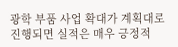광학 부품 사업 확대가 계획대로 진행되면 실적은 매우 긍정적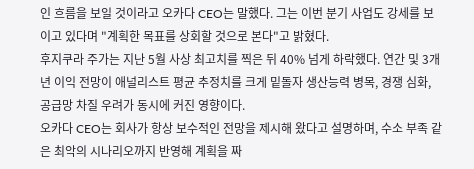인 흐름을 보일 것이라고 오카다 CEO는 말했다. 그는 이번 분기 사업도 강세를 보이고 있다며 "계획한 목표를 상회할 것으로 본다"고 밝혔다.
후지쿠라 주가는 지난 5월 사상 최고치를 찍은 뒤 40% 넘게 하락했다. 연간 및 3개년 이익 전망이 애널리스트 평균 추정치를 크게 밑돌자 생산능력 병목, 경쟁 심화, 공급망 차질 우려가 동시에 커진 영향이다.
오카다 CEO는 회사가 항상 보수적인 전망을 제시해 왔다고 설명하며, 수소 부족 같은 최악의 시나리오까지 반영해 계획을 짜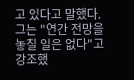고 있다고 말했다. 그는 "연간 전망을 놓칠 일은 없다"고 강조했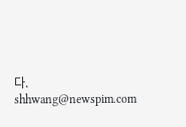다.
shhwang@newspim.com